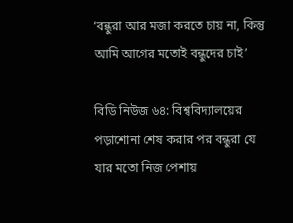‘বন্ধুরা আর মজা করতে চায় না, কিন্তু আমি আগের মতোই বন্ধুদের চাই’

বিডি নিউজ ৬৪: বিশ্ববিদ্যালয়ের পড়াশোনা শেষ করার পর বন্ধুরা যে যার মতো নিজ পেশায়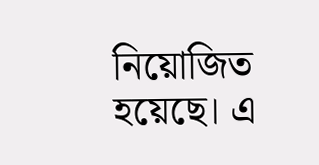নিয়োজিত হয়েছে। এ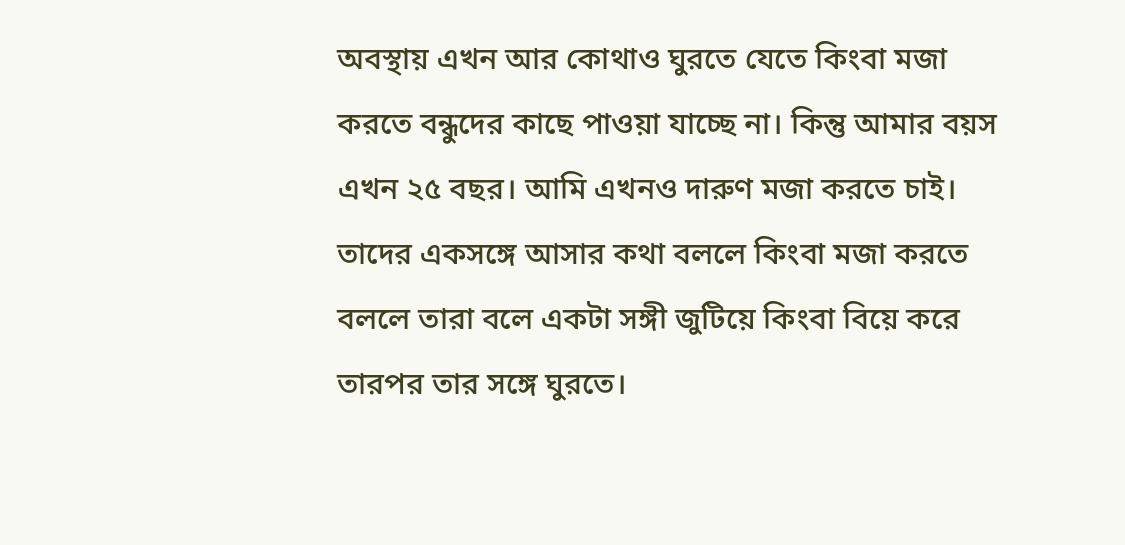অবস্থায় এখন আর কোথাও ঘুরতে যেতে কিংবা মজা করতে বন্ধুদের কাছে পাওয়া যাচ্ছে না। কিন্তু আমার বয়স এখন ২৫ বছর। আমি এখনও দারুণ মজা করতে চাই। তাদের একসঙ্গে আসার কথা বললে কিংবা মজা করতে বললে তারা বলে একটা সঙ্গী জুটিয়ে কিংবা বিয়ে করে তারপর তার সঙ্গে ঘুরতে।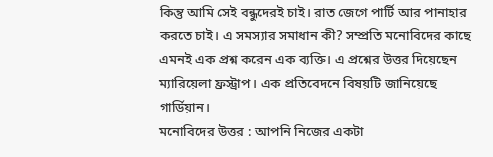কিন্তু আমি সেই বন্ধুদেরই চাই। রাত জেগে পার্টি আর পানাহার করতে চাই। এ সমস্যার সমাধান কী? সম্প্রতি মনোবিদের কাছে এমনই এক প্রশ্ন করেন এক ব্যক্তি। এ প্রশ্নের উত্তর দিয়েছেন ম্যারিয়েলা ফ্রস্ট্রাপ। এক প্রতিবেদনে বিষয়টি জানিয়েছে গার্ডিয়ান।
মনোবিদের উত্তর : আপনি নিজের একটা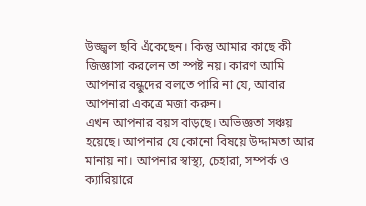উজ্জ্বল ছবি এঁকেছেন। কিন্তু আমার কাছে কী জিজ্ঞাসা করলেন তা স্পষ্ট নয়। কারণ আমি আপনার বন্ধুদের বলতে পারি না যে, আবার আপনারা একত্রে মজা করুন।
এখন আপনার বয়স বাড়ছে। অভিজ্ঞতা সঞ্চয় হয়েছে। আপনার যে কোনো বিষয়ে উদ্দামতা আর মানায় না। আপনার স্বাস্থ্য, চেহারা, সম্পর্ক ও ক্যারিয়ারে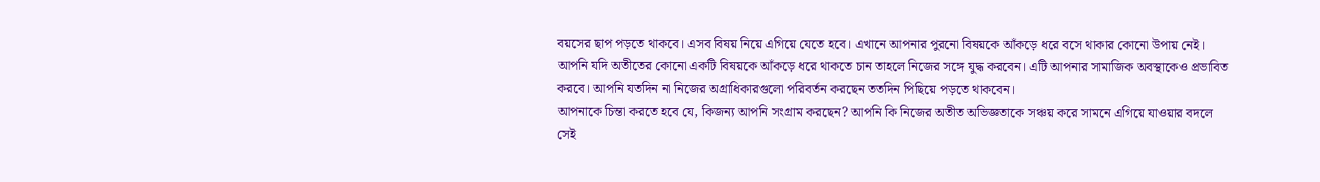বয়সের ছাপ পড়তে থাকবে। এসব বিষয় নিয়ে এগিয়ে যেতে হবে। এখানে আপনার পুরনো বিষয়কে আঁকড়ে ধরে বসে থাকার কোনো উপায় নেই।
আপনি যদি অতীতের কোনো একটি বিষয়কে আঁকড়ে ধরে থাকতে চান তাহলে নিজের সঙ্গে যুদ্ধ করবেন। এটি আপনার সামাজিক অবস্থাকেও প্রভাবিত করবে। আপনি যতদিন না নিজের অগ্রাধিকারগুলো পরিবর্তন করছেন ততদিন পিছিয়ে পড়তে থাকবেন।
আপনাকে চিন্তা করতে হবে যে, কিজন্য আপনি সংগ্রাম করছেন? আপনি কি নিজের অতীত অভিজ্ঞতাকে সঞ্চয় করে সামনে এগিয়ে যাওয়ার বদলে সেই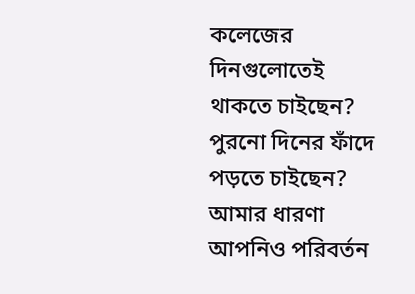কলেজের দিনগুলোতেই থাকতে চাইছেন? পুরনো দিনের ফাঁদে পড়তে চাইছেন?
আমার ধারণা আপনিও পরিবর্তন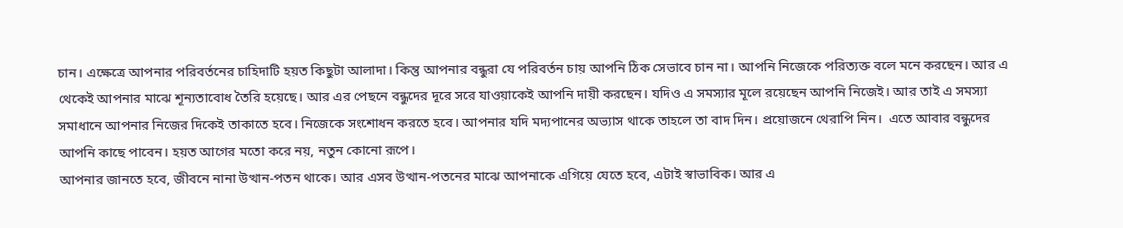চান। এক্ষেত্রে আপনার পরিবর্তনের চাহিদাটি হয়ত কিছুটা আলাদা। কিন্তু আপনার বন্ধুরা যে পরিবর্তন চায় আপনি ঠিক সেভাবে চান না। আপনি নিজেকে পরিত্যক্ত বলে মনে করছেন। আর এ থেকেই আপনার মাঝে শূন্যতাবোধ তৈরি হয়েছে। আর এর পেছনে বন্ধুদের দূরে সরে যাওয়াকেই আপনি দায়ী করছেন। যদিও এ সমস্যার মূলে রয়েছেন আপনি নিজেই। আর তাই এ সমস্যা সমাধানে আপনার নিজের দিকেই তাকাতে হবে। নিজেকে সংশোধন করতে হবে। আপনার যদি মদ্যপানের অভ্যাস থাকে তাহলে তা বাদ দিন। প্রয়োজনে থেরাপি নিন।  এতে আবার বন্ধুদের আপনি কাছে পাবেন। হয়ত আগের মতো করে নয়, নতুন কোনো রূপে।
আপনার জানতে হবে, জীবনে নানা উত্থান-পতন থাকে। আর এসব উত্থান-পতনের মাঝে আপনাকে এগিয়ে যেতে হবে, এটাই স্বাভাবিক। আর এ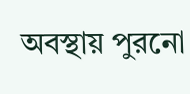অবস্থায় পুরনো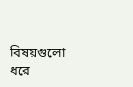বিষয়গুলো ধরে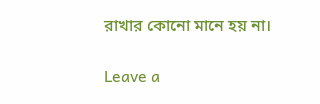রাখার কোনো মানে হয় না।

Leave a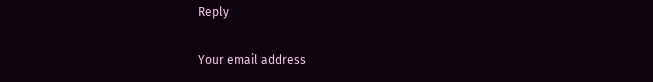Reply

Your email address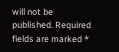will not be published. Required fields are marked *